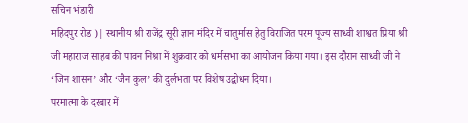सचिन भंडारी
महिदपुर रोड )| स्थानीय श्री राजेंद्र सूरी ज्ञान मंदिर में चातुर्मास हेतु विराजित परम पूज्य साध्वी शाश्वत प्रिया श्री जी महाराज साहब की पावन निश्रा में शुक्रवार को धर्मसभा का आयोजन किया गया। इस दौरान साध्वी जी ने ‘जिन शासन’ और ‘जैन कुल’ की दुर्लभता पर विशेष उद्बोधन दिया।
परमात्मा के दरबार में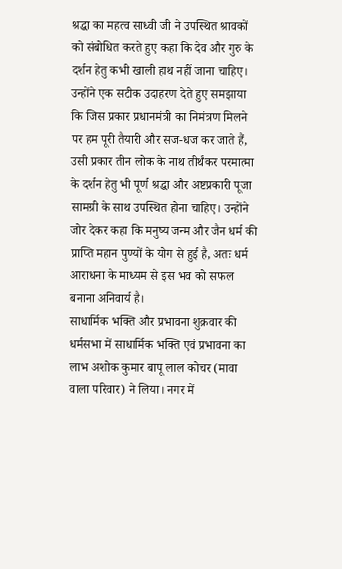श्रद्धा का महत्व साध्वी जी ने उपस्थित श्रावकों को संबोधित करते हुए कहा कि देव और गुरु के दर्शन हेतु कभी खाली हाथ नहीं जाना चाहिए। उन्होंने एक सटीक उदाहरण देते हुए समझाया कि जिस प्रकार प्रधानमंत्री का निमंत्रण मिलने पर हम पूरी तैयारी और सज-धज कर जाते हैं, उसी प्रकार तीन लोक के नाथ तीर्थंकर परमात्मा के दर्शन हेतु भी पूर्ण श्रद्धा और अष्टप्रकारी पूजा सामग्री के साथ उपस्थित होना चाहिए। उन्होंने जोर देकर कहा कि मनुष्य जन्म और जैन धर्म की प्राप्ति महान पुण्यों के योग से हुई है, अतः धर्म आराधना के माध्यम से इस भव को सफल बनाना अनिवार्य है।
साधार्मिक भक्ति और प्रभावना शुक्रवार की धर्मसभा में साधार्मिक भक्ति एवं प्रभावना का लाभ अशोक कुमार बापू लाल कोचर (मावा वाला परिवार) ने लिया। नगर में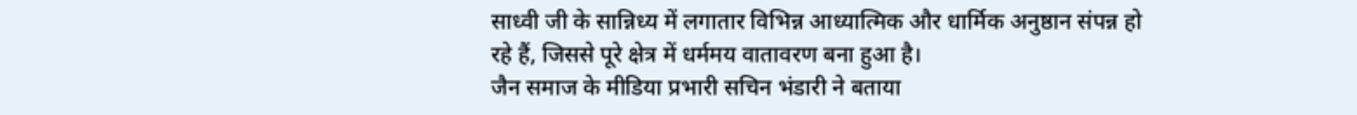साध्वी जी के सान्निध्य में लगातार विभिन्न आध्यात्मिक और धार्मिक अनुष्ठान संपन्न हो रहे हैं, जिससे पूरे क्षेत्र में धर्ममय वातावरण बना हुआ है।
जैन समाज के मीडिया प्रभारी सचिन भंडारी ने बताया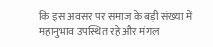कि इस अवसर पर समाज के बड़ी संख्या में महानुभाव उपस्थित रहे और मंगल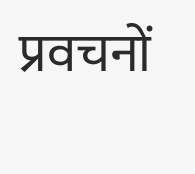प्रवचनों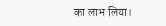का लाभ लिया।